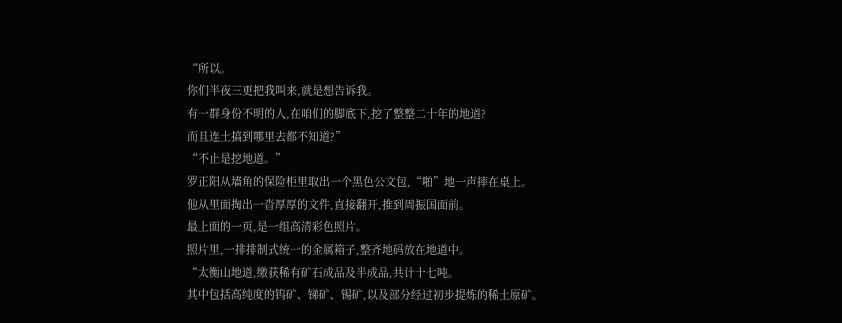“所以。
你们半夜三更把我叫来,就是想告诉我。
有一群身份不明的人,在咱们的脚底下,挖了整整二十年的地道?
而且连土搞到哪里去都不知道?”
“不止是挖地道。”
罗正阳从墙角的保险柜里取出一个黑色公文包,“啪”地一声摔在桌上。
他从里面掏出一沓厚厚的文件,直接翻开,推到周振国面前。
最上面的一页,是一组高清彩色照片。
照片里,一排排制式统一的金属箱子,整齐地码放在地道中。
“太衡山地道,缴获稀有矿石成品及半成品,共计十七吨。
其中包括高纯度的钨矿、锑矿、锡矿,以及部分经过初步提炼的稀土原矿。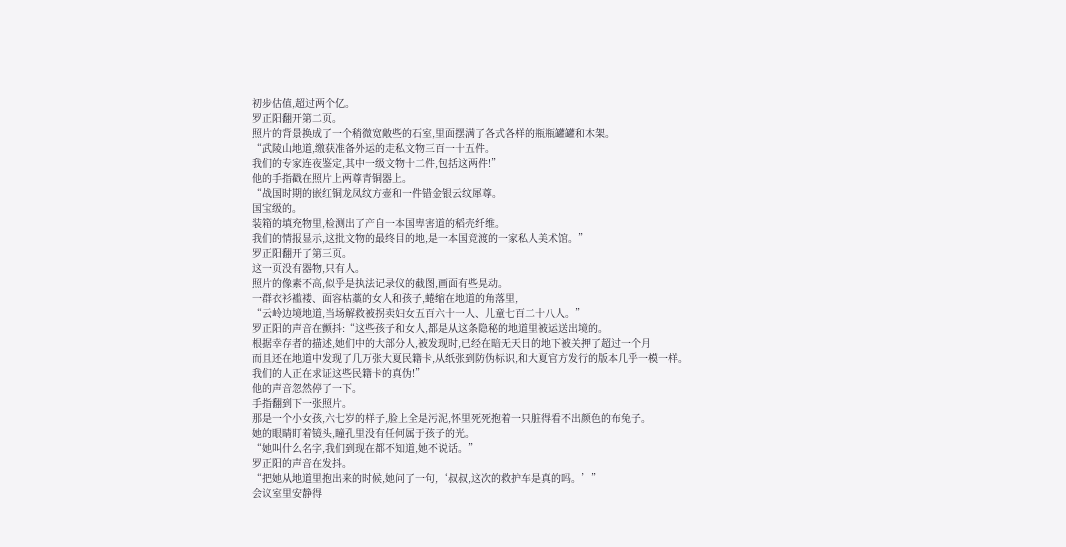初步估值,超过两个亿。
罗正阳翻开第二页。
照片的背景换成了一个稍微宽敞些的石室,里面摆满了各式各样的瓶瓶罐罐和木架。
“武陵山地道,缴获准备外运的走私文物三百一十五件。
我们的专家连夜鉴定,其中一级文物十二件,包括这两件!”
他的手指戳在照片上两尊青铜器上。
“战国时期的嵌红铜龙凤纹方壶和一件错金银云纹犀尊。
国宝级的。
装箱的填充物里,检测出了产自一本国卑害道的稻壳纤维。
我们的情报显示,这批文物的最终目的地,是一本国竞渡的一家私人美术馆。”
罗正阳翻开了第三页。
这一页没有器物,只有人。
照片的像素不高,似乎是执法记录仪的截图,画面有些晃动。
一群衣衫褴褛、面容枯藁的女人和孩子,蜷缩在地道的角落里,
“云岭边境地道,当场解救被拐卖妇女五百六十一人、儿童七百二十八人。”
罗正阳的声音在颤抖:“这些孩子和女人,都是从这条隐秘的地道里被运送出境的。
根据幸存者的描述,她们中的大部分人,被发现时,已经在暗无天日的地下被关押了超过一个月
而且还在地道中发现了几万张大夏民籍卡,从纸张到防伪标识,和大夏官方发行的版本几乎一模一样。
我们的人正在求证这些民籍卡的真伪!”
他的声音忽然停了一下。
手指翻到下一张照片。
那是一个小女孩,六七岁的样子,脸上全是污泥,怀里死死抱着一只脏得看不出颜色的布兔子。
她的眼睛盯着镜头,瞳孔里没有任何属于孩子的光。
“她叫什么名字,我们到现在都不知道,她不说话。”
罗正阳的声音在发抖。
“把她从地道里抱出来的时候,她问了一句,‘叔叔,这次的救护车是真的吗。’”
会议室里安静得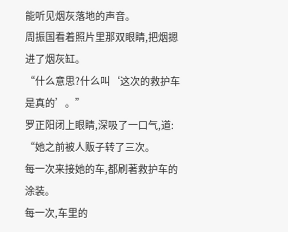能听见烟灰落地的声音。
周振国看着照片里那双眼睛,把烟摁进了烟灰缸。
“什么意思?什么叫‘这次的救护车是真的’。”
罗正阳闭上眼睛,深吸了一口气,道:
“她之前被人贩子转了三次。
每一次来接她的车,都刷著救护车的涂装。
每一次,车里的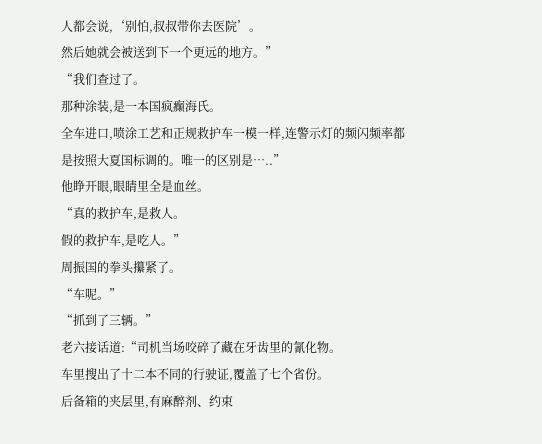人都会说,‘别怕,叔叔带你去医院’。
然后她就会被送到下一个更远的地方。”
“我们查过了。
那种涂装,是一本国疯癫海氏。
全车进口,喷涂工艺和正规救护车一模一样,连警示灯的频闪频率都是按照大夏国标调的。唯一的区别是…..”
他睁开眼,眼睛里全是血丝。
“真的救护车,是救人。
假的救护车,是吃人。”
周振国的拳头攥紧了。
“车呢。”
“抓到了三辆。”
老六接话道:“司机当场咬碎了藏在牙齿里的氰化物。
车里搜出了十二本不同的行驶证,覆盖了七个省份。
后备箱的夹层里,有麻醉剂、约束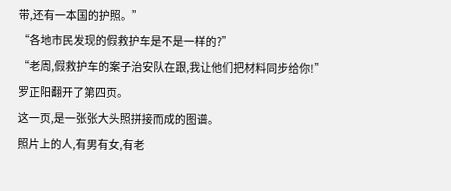带,还有一本国的护照。”
“各地市民发现的假救护车是不是一样的?”
“老周,假救护车的案子治安队在跟,我让他们把材料同步给你!”
罗正阳翻开了第四页。
这一页,是一张张大头照拼接而成的图谱。
照片上的人,有男有女,有老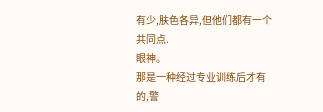有少,肤色各异,但他们都有一个共同点.
眼神。
那是一种经过专业训练后才有的,警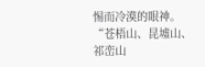惕而冷漠的眼神。
“苍梧山、昆墟山、祁峦山